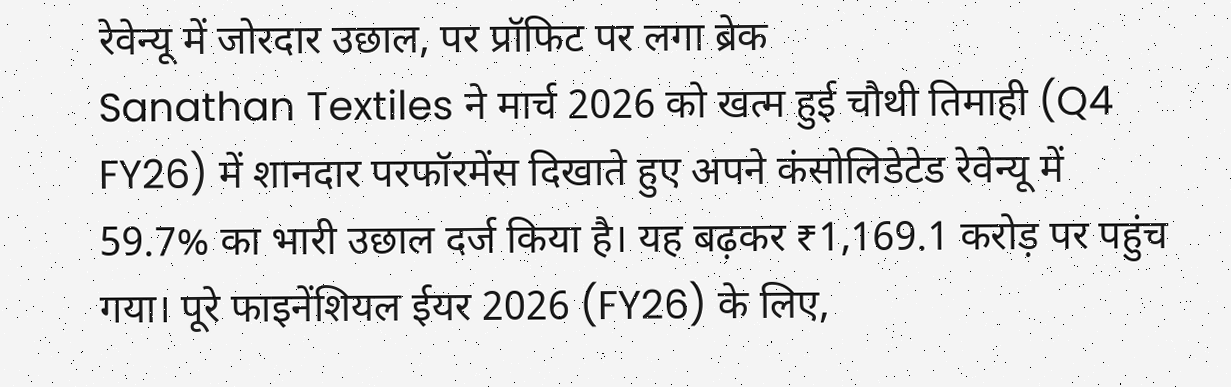रेवेन्यू में जोरदार उछाल, पर प्रॉफिट पर लगा ब्रेक
Sanathan Textiles ने मार्च 2026 को खत्म हुई चौथी तिमाही (Q4 FY26) में शानदार परफॉरमेंस दिखाते हुए अपने कंसोलिडेटेड रेवेन्यू में 59.7% का भारी उछाल दर्ज किया है। यह बढ़कर ₹1,169.1 करोड़ पर पहुंच गया। पूरे फाइनेंशियल ईयर 2026 (FY26) के लिए,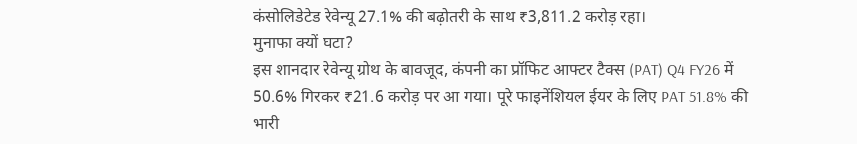कंसोलिडेटेड रेवेन्यू 27.1% की बढ़ोतरी के साथ ₹3,811.2 करोड़ रहा।
मुनाफा क्यों घटा?
इस शानदार रेवेन्यू ग्रोथ के बावजूद, कंपनी का प्रॉफिट आफ्टर टैक्स (PAT) Q4 FY26 में 50.6% गिरकर ₹21.6 करोड़ पर आ गया। पूरे फाइनेंशियल ईयर के लिए PAT 51.8% की भारी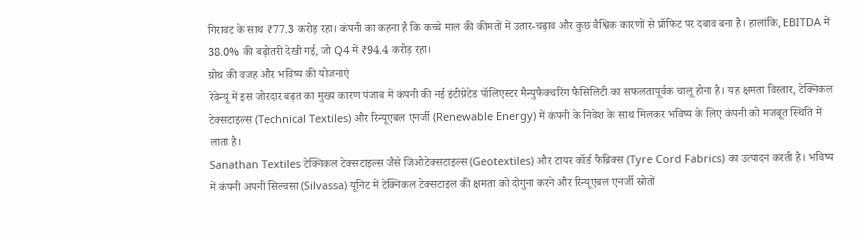गिरावट के साथ ₹77.3 करोड़ रहा। कंपनी का कहना है कि कच्चे माल की कीमतों में उतार-चढ़ाव और कुछ वैश्विक कारणों से प्रॉफिट पर दबाव बना है। हालांकि, EBITDA में 38.0% की बढ़ोतरी देखी गई, जो Q4 में ₹94.4 करोड़ रहा।
ग्रोथ की वजह और भविष्य की योजनाएं
रेवेन्यू में इस जोरदार बढ़त का मुख्य कारण पंजाब में कंपनी की नई इंटीग्रेटेड पॉलिएस्टर मैन्युफैक्चरिंग फैसिलिटी का सफलतापूर्वक चालू होना है। यह क्षमता विस्तार, टेक्निकल टेक्सटाइल्स (Technical Textiles) और रिन्यूएबल एनर्जी (Renewable Energy) में कंपनी के निवेश के साथ मिलकर भविष्य के लिए कंपनी को मजबूत स्थिति में लाता है।
Sanathan Textiles टेक्निकल टेक्सटाइल्स जैसे जिओटेक्सटाइल्स (Geotextiles) और टायर कॉर्ड फैब्रिक्स (Tyre Cord Fabrics) का उत्पादन करती है। भविष्य में कंपनी अपनी सिल्वसा (Silvassa) यूनिट में टेक्निकल टेक्सटाइल की क्षमता को दोगुना करने और रिन्यूएबल एनर्जी स्रोतों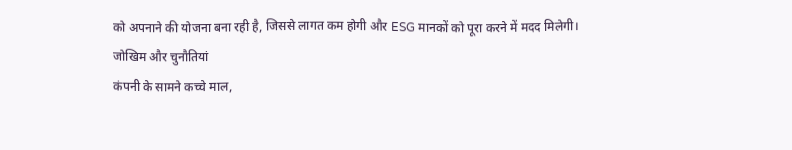को अपनाने की योजना बना रही है, जिससे लागत कम होगी और ESG मानकों को पूरा करने में मदद मिलेगी।
जोखिम और चुनौतियां
कंपनी के सामने कच्चे माल,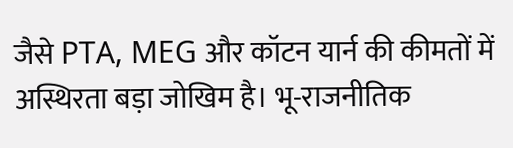जैसे PTA, MEG और कॉटन यार्न की कीमतों में अस्थिरता बड़ा जोखिम है। भू-राजनीतिक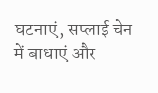घटनाएं, सप्लाई चेन में बाधाएं और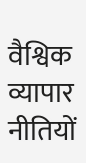वैश्विक व्यापार नीतियों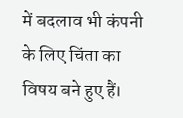में बदलाव भी कंपनी के लिए चिंता का विषय बने हुए हैं।